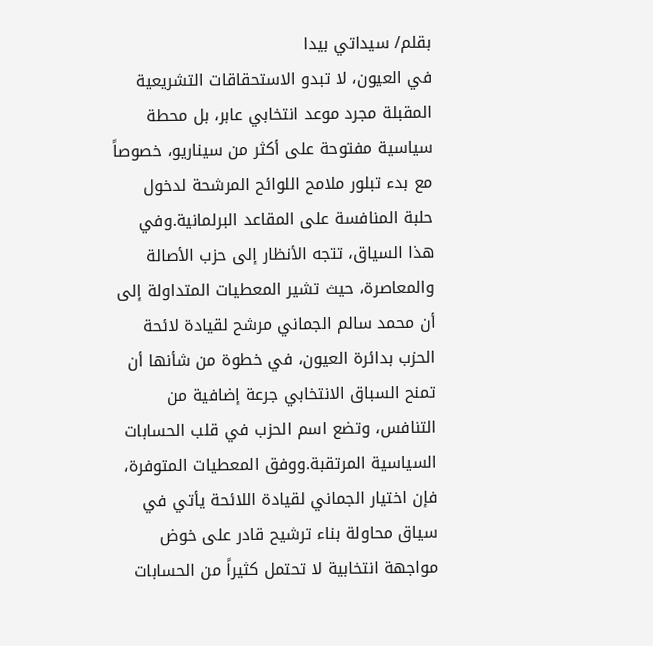بقلم/ سيداتي بيدا
في العيون، لا تبدو الاستحقاقات التشريعية المقبلة مجرد موعد انتخابي عابر، بل محطة سياسية مفتوحة على أكثر من سيناريو، خصوصاً مع بدء تبلور ملامح اللوائح المرشحة لدخول حلبة المنافسة على المقاعد البرلمانية.وفي هذا السياق، تتجه الأنظار إلى حزب الأصالة والمعاصرة، حيث تشير المعطيات المتداولة إلى أن محمد سالم الجماني مرشح لقيادة لائحة الحزب بدائرة العيون، في خطوة من شأنها أن تمنح السباق الانتخابي جرعة إضافية من التنافس، وتضع اسم الحزب في قلب الحسابات السياسية المرتقبة.ووفق المعطيات المتوفرة، فإن اختيار الجماني لقيادة اللائحة يأتي في سياق محاولة بناء ترشيح قادر على خوض مواجهة انتخابية لا تحتمل كثيراً من الحسابات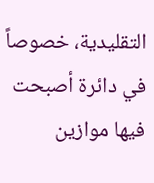التقليدية، خصوصاً في دائرة أصبحت فيها موازين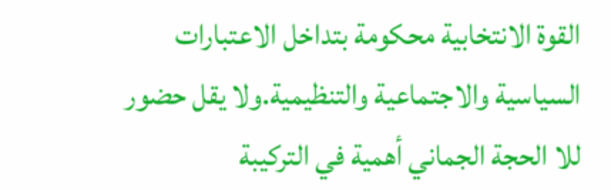القوة الانتخابية محكومة بتداخل الاعتبارات السياسية والاجتماعية والتنظيمية.ولا يقل حضور للا الحجة الجماني أهمية في التركيبة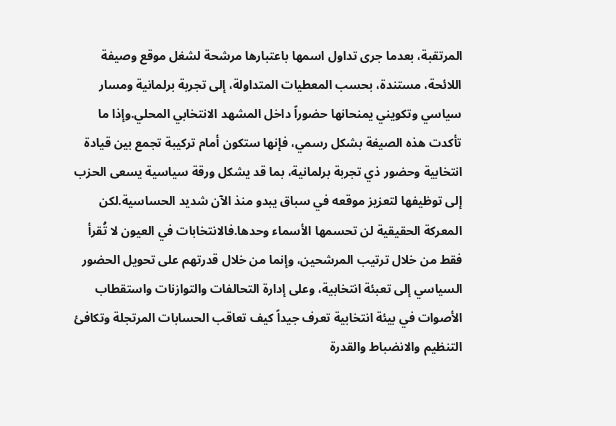المرتقبة، بعدما جرى تداول اسمها باعتبارها مرشحة لشغل موقع وصيفة اللائحة، مستندة، بحسب المعطيات المتداولة، إلى تجربة برلمانية ومسار سياسي وتكويني يمنحانها حضوراً داخل المشهد الانتخابي المحلي.وإذا ما تأكدت هذه الصيغة بشكل رسمي، فإنها ستكون أمام تركيبة تجمع بين قيادة انتخابية وحضور ذي تجربة برلمانية، بما قد يشكل ورقة سياسية يسعى الحزب إلى توظيفها لتعزيز موقعه في سباق يبدو منذ الآن شديد الحساسية.لكن المعركة الحقيقية لن تحسمها الأسماء وحدها.فالانتخابات في العيون لا تُقرأ فقط من خلال ترتيب المرشحين، وإنما من خلال قدرتهم على تحويل الحضور السياسي إلى تعبئة انتخابية، وعلى إدارة التحالفات والتوازنات واستقطاب الأصوات في بيئة انتخابية تعرف جيداً كيف تعاقب الحسابات المرتجلة وتكافئ التنظيم والانضباط والقدرة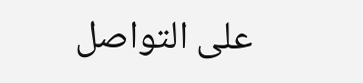على التواصل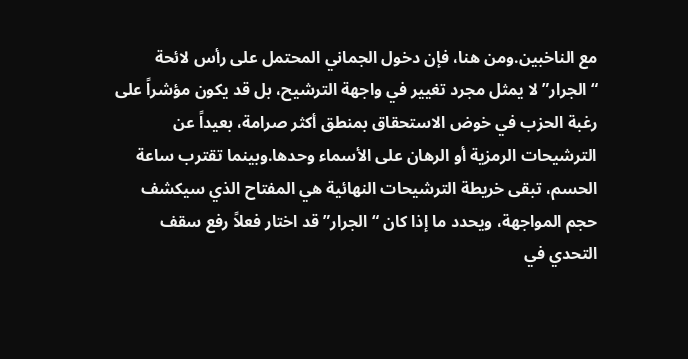مع الناخبين.ومن هنا، فإن دخول الجماني المحتمل على رأس لائحة “الجرار” لا يمثل مجرد تغيير في واجهة الترشيح، بل قد يكون مؤشراً على رغبة الحزب في خوض الاستحقاق بمنطق أكثر صرامة، بعيداً عن الترشيحات الرمزية أو الرهان على الأسماء وحدها.وبينما تقترب ساعة الحسم، تبقى خريطة الترشيحات النهائية هي المفتاح الذي سيكشف حجم المواجهة، ويحدد ما إذا كان “الجرار” قد اختار فعلاً رفع سقف التحدي في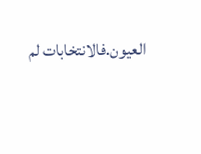العيون.فالانتخابات لم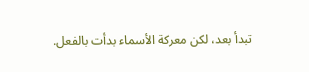تبدأ بعد، لكن معركة الأسماء بدأت بالفعل.